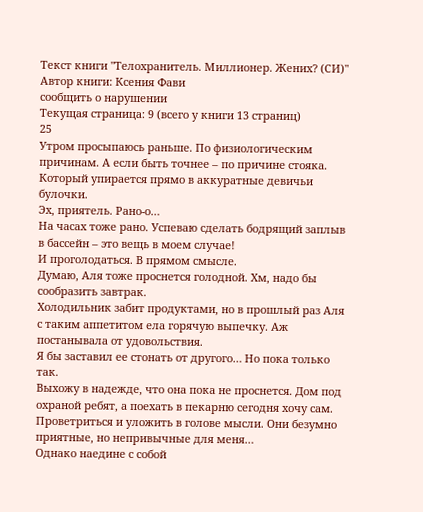Текст книги "Телохранитель. Миллионер. Жених? (СИ)"
Автор книги: Ксения Фави
сообщить о нарушении
Текущая страница: 9 (всего у книги 13 страниц)
25
Утром просыпаюсь раньше. По физиологическим причинам. А если быть точнее – по причине стояка.
Который упирается прямо в аккуратные девичьи булочки.
Эх, приятель. Рано-о…
На часах тоже рано. Успеваю сделать бодрящий заплыв в бассейн – это вещь в моем случае!
И проголодаться. В прямом смысле.
Думаю, Аля тоже проснется голодной. Хм, надо бы сообразить завтрак.
Холодильник забит продуктами, но в прошлый раз Аля с таким аппетитом ела горячую выпечку. Аж постанывала от удовольствия.
Я бы заставил ее стонать от другого… Но пока только так.
Выхожу в надежде, что она пока не проснется. Дом под охраной ребят, а поехать в пекарню сегодня хочу сам. Проветриться и уложить в голове мысли. Они безумно приятные, но непривычные для меня…
Однако наедине с собой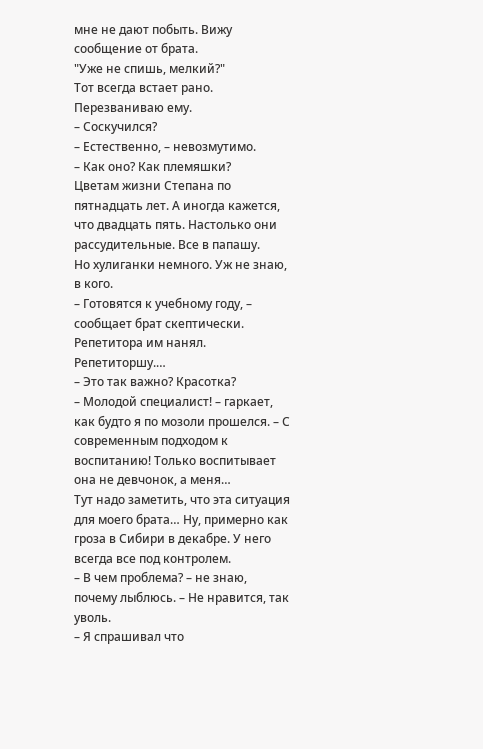мне не дают побыть. Вижу сообщение от брата.
"Уже не спишь, мелкий?"
Тот всегда встает рано. Перезваниваю ему.
– Соскучился?
– Естественно, – невозмутимо.
– Как оно? Как племяшки?
Цветам жизни Степана по пятнадцать лет. А иногда кажется, что двадцать пять. Настолько они рассудительные. Все в папашу.
Но хулиганки немного. Уж не знаю, в кого.
– Готовятся к учебному году, – сообщает брат скептически. Репетитора им нанял. Репетиторшу.…
– Это так важно? Красотка?
– Молодой специалист! – гаркает, как будто я по мозоли прошелся. – С современным подходом к воспитанию! Только воспитывает она не девчонок, а меня…
Тут надо заметить, что эта ситуация для моего брата… Ну, примерно как гроза в Сибири в декабре. У него всегда все под контролем.
– В чем проблема? – не знаю, почему лыблюсь. – Не нравится, так уволь.
– Я спрашивал что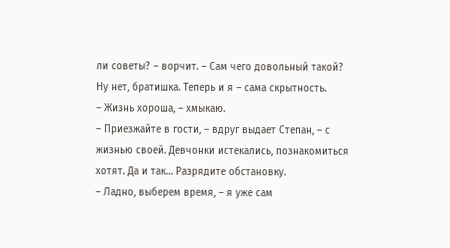ли советы? – ворчит. – Сам чего довольный такой?
Ну нет, братишка. Теперь и я – сама скрытность.
– Жизнь хороша, – хмыкаю.
– Приезжайте в гости, – вдруг выдает Степан, – с жизнью своей. Девчонки истекались, познакомиться хотят. Да и так… Разрядите обстановку.
– Ладно, выберем время, – я уже сам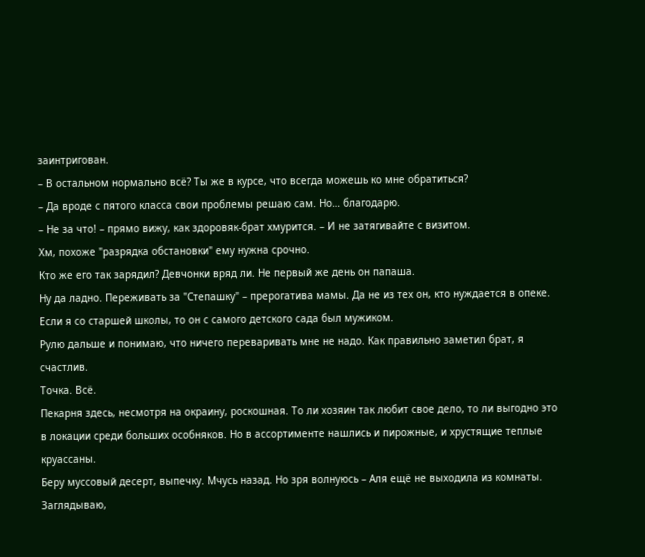заинтригован.
– В остальном нормально всё? Ты же в курсе, что всегда можешь ко мне обратиться?
– Да вроде с пятого класса свои проблемы решаю сам. Но… благодарю.
– Не за что! – прямо вижу, как здоровяк-брат хмурится. – И не затягивайте с визитом.
Хм, похоже "разрядка обстановки" ему нужна срочно.
Кто же его так зарядил? Девчонки вряд ли. Не первый же день он папаша.
Ну да ладно. Переживать за "Степашку" – прерогатива мамы. Да не из тех он, кто нуждается в опеке. Если я со старшей школы, то он с самого детского сада был мужиком.
Рулю дальше и понимаю, что ничего переваривать мне не надо. Как правильно заметил брат, я счастлив.
Точка. Всё.
Пекарня здесь, несмотря на окраину, роскошная. То ли хозяин так любит свое дело, то ли выгодно это в локации среди больших особняков. Но в ассортименте нашлись и пирожные, и хрустящие теплые круассаны.
Беру муссовый десерт, выпечку. Мчусь назад. Но зря волнуюсь – Аля ещё не выходила из комнаты.
Заглядываю,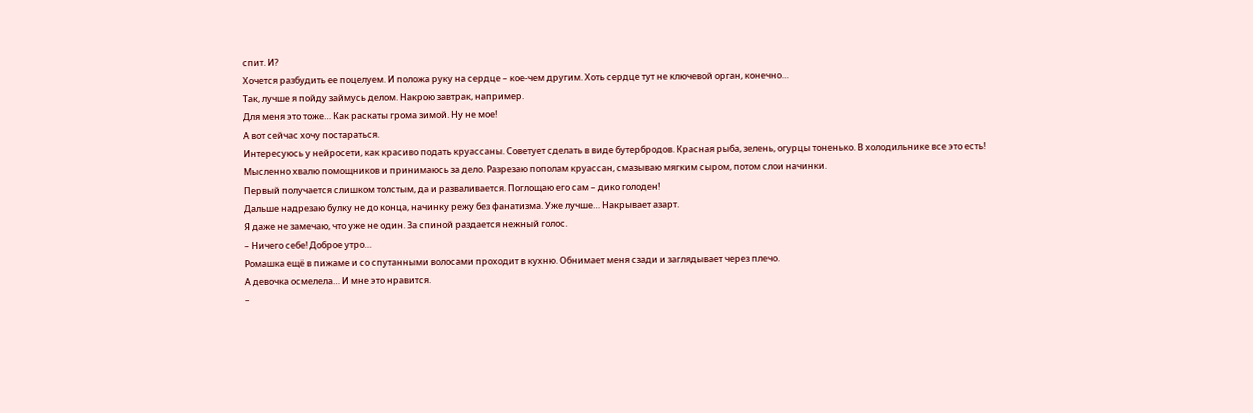спит. И?
Хочется разбудить ее поцелуем. И положа руку на сердце – кое-чем другим. Хоть сердце тут не ключевой орган, конечно…
Так, лучше я пойду займусь делом. Накрою завтрак, например.
Для меня это тоже… Как раскаты грома зимой. Ну не мое!
А вот сейчас хочу постараться.
Интересуюсь у нейросети, как красиво подать круассаны. Советует сделать в виде бутербродов. Красная рыба, зелень, огурцы тоненько. В холодильнике все это есть!
Мысленно хвалю помощников и принимаюсь за дело. Разрезаю пополам круассан, смазываю мягким сыром, потом слои начинки.
Первый получается слишком толстым, да и разваливается. Поглощаю его сам – дико голоден!
Дальше надрезаю булку не до конца, начинку режу без фанатизма. Уже лучше… Накрывает азарт.
Я даже не замечаю, что уже не один. За спиной раздается нежный голос.
– Ничего себе! Доброе утро…
Ромашка ещё в пижаме и со спутанными волосами проходит в кухню. Обнимает меня сзади и заглядывает через плечо.
А девочка осмелела… И мне это нравится.
–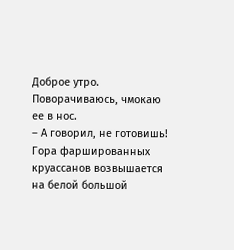Доброе утро.
Поворачиваюсь, чмокаю ее в нос.
– А говорил, не готовишь!
Гора фаршированных круассанов возвышается на белой большой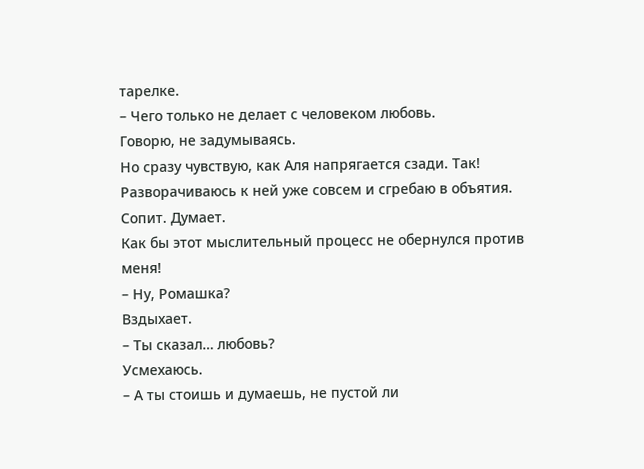тарелке.
– Чего только не делает с человеком любовь.
Говорю, не задумываясь.
Но сразу чувствую, как Аля напрягается сзади. Так!
Разворачиваюсь к ней уже совсем и сгребаю в объятия. Сопит. Думает.
Как бы этот мыслительный процесс не обернулся против меня!
– Ну, Ромашка?
Вздыхает.
– Ты сказал… любовь?
Усмехаюсь.
– А ты стоишь и думаешь, не пустой ли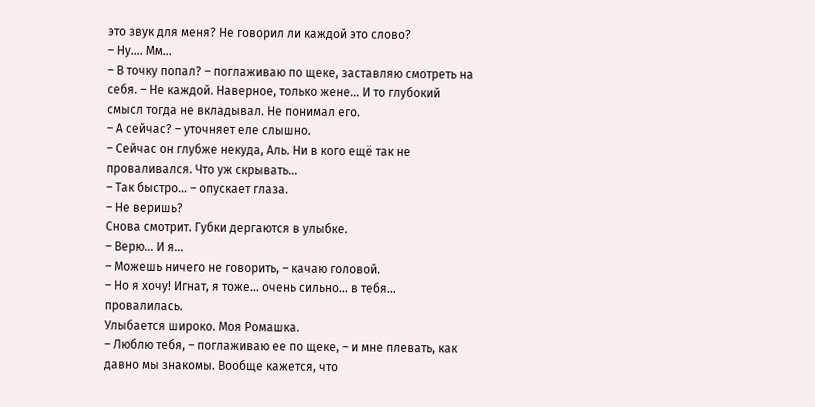это звук для меня? Не говорил ли каждой это слово?
– Ну.… Мм…
– В точку попал? – поглаживаю по щеке, заставляю смотреть на себя. – Не каждой. Наверное, только жене… И то глубокий смысл тогда не вкладывал. Не понимал его.
– А сейчас? – уточняет еле слышно.
– Сейчас он глубже некуда, Аль. Ни в кого ещё так не проваливался. Что уж скрывать…
– Так быстро… – опускает глаза.
– Не веришь?
Снова смотрит. Губки дергаются в улыбке.
– Верю… И я…
– Можешь ничего не говорить, – качаю головой.
– Но я хочу! Игнат, я тоже… очень сильно… в тебя… провалилась.
Улыбается широко. Моя Ромашка.
– Люблю тебя, – поглаживаю ее по щеке, – и мне плевать, как давно мы знакомы. Вообще кажется, что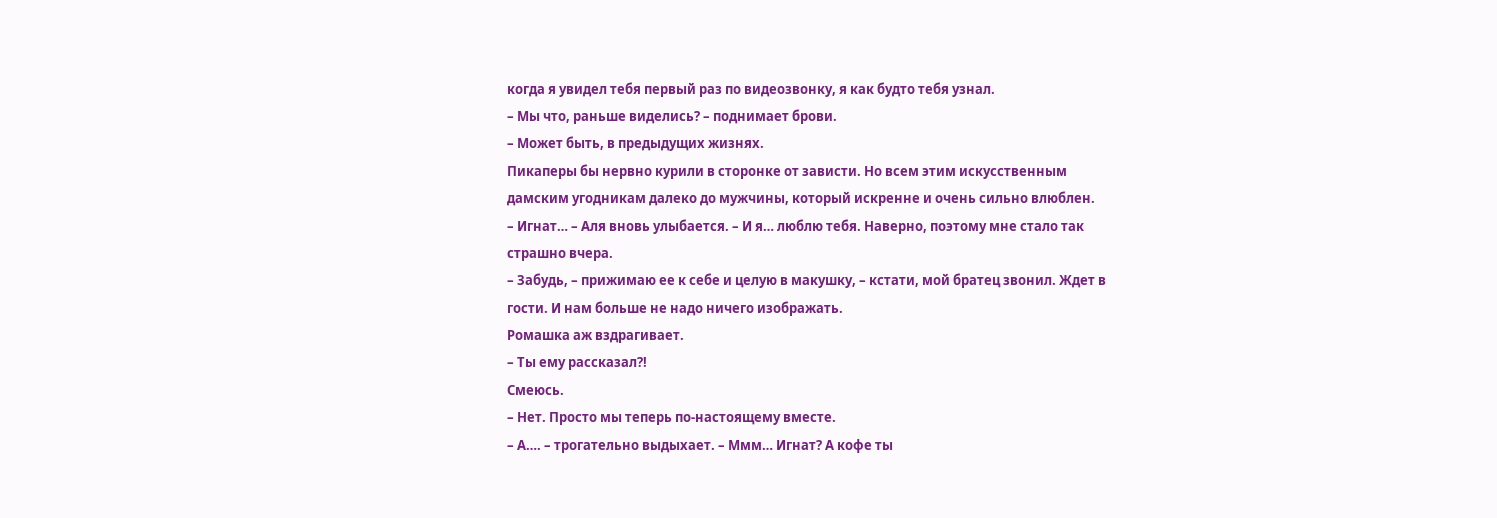когда я увидел тебя первый раз по видеозвонку, я как будто тебя узнал.
– Мы что, раньше виделись? – поднимает брови.
– Может быть, в предыдущих жизнях.
Пикаперы бы нервно курили в сторонке от зависти. Но всем этим искусственным дамским угодникам далеко до мужчины, который искренне и очень сильно влюблен.
– Игнат… – Аля вновь улыбается. – И я… люблю тебя. Наверно, поэтому мне стало так страшно вчера.
– Забудь, – прижимаю ее к себе и целую в макушку, – кстати, мой братец звонил. Ждет в гости. И нам больше не надо ничего изображать.
Ромашка аж вздрагивает.
– Ты ему рассказал?!
Смеюсь.
– Нет. Просто мы теперь по-настоящему вместе.
– А…. – трогательно выдыхает. – Ммм… Игнат? А кофе ты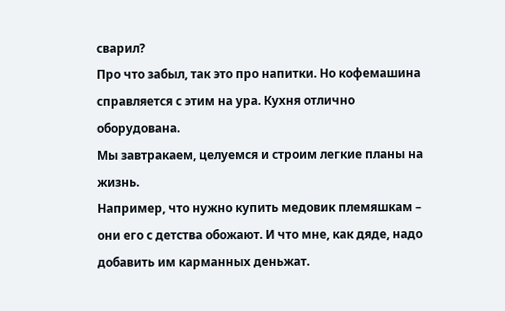сварил?
Про что забыл, так это про напитки. Но кофемашина справляется с этим на ура. Кухня отлично оборудована.
Мы завтракаем, целуемся и строим легкие планы на жизнь.
Например, что нужно купить медовик племяшкам – они его с детства обожают. И что мне, как дяде, надо добавить им карманных деньжат.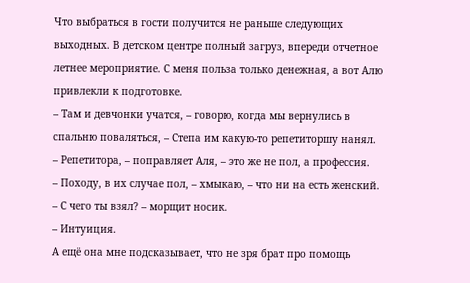Что выбраться в гости получится не раньше следующих выходных. В детском центре полный загруз, впереди отчетное летнее мероприятие. С меня польза только денежная, а вот Алю привлекли к подготовке.
– Там и девчонки учатся, – говорю, когда мы вернулись в спальню поваляться, – Степа им какую-то репетиторшу нанял.
– Репетитора, – поправляет Аля, – это же не пол, а профессия.
– Походу, в их случае пол, – хмыкаю, – что ни на есть женский.
– С чего ты взял? – морщит носик.
– Интуиция.
А ещё она мне подсказывает, что не зря брат про помощь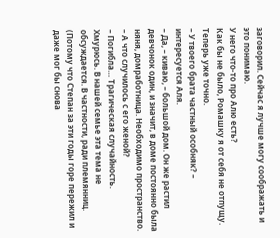заговорил. Сейчас я лучше могу соображать и это понимаю.
У него что-то про Алю есть?
Как бы не было, Ромашку я от себя не отпущу. Теперь уже точно.
– У твоего брата частный особняк? – интересуется Аля.
– Да, – киваю, – большой дом. Он же растил девчонок один, и значит, в доме постоянно была няня, домработница. Необходимо пространство.
– А что случилось с его женой?
– Погибла… Трагическая случайность.
Хмурюсь. В нашей семье эта тема не обсуждается. В частности, ради племянниц. (Потому что Степан за эти годы горе пережил и даже мог бы снова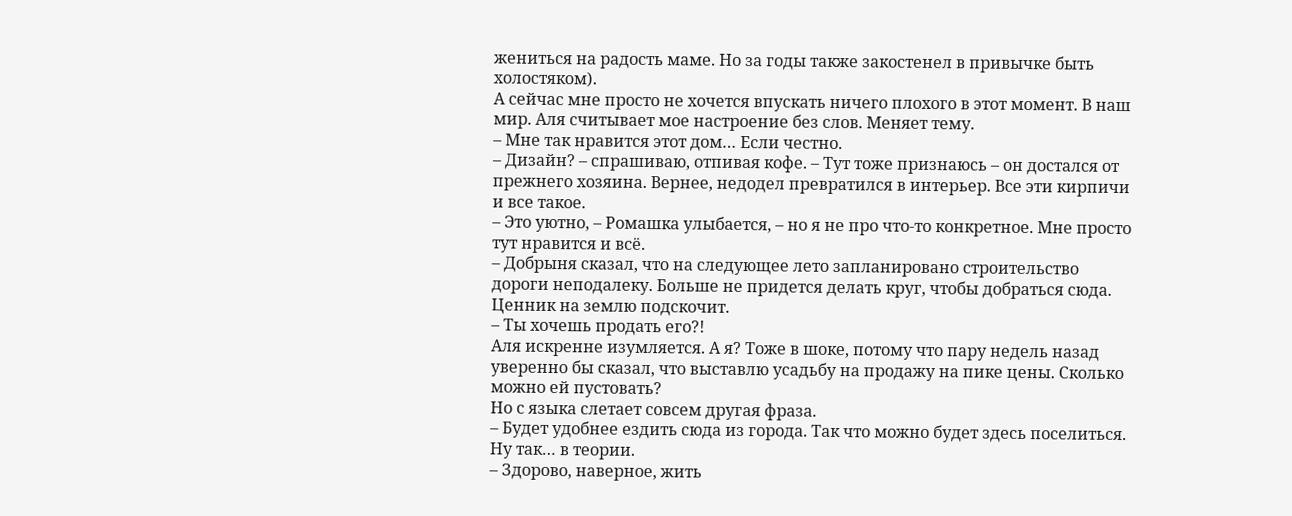жениться на радость маме. Но за годы также закостенел в привычке быть холостяком).
А сейчас мне просто не хочется впускать ничего плохого в этот момент. В наш мир. Аля считывает мое настроение без слов. Меняет тему.
– Мне так нравится этот дом… Если честно.
– Дизайн? – спрашиваю, отпивая кофе. – Тут тоже признаюсь – он достался от прежнего хозяина. Вернее, недодел превратился в интерьер. Все эти кирпичи и все такое.
– Это уютно, – Ромашка улыбается, – но я не про что-то конкретное. Мне просто тут нравится и всё.
– Добрыня сказал, что на следующее лето запланировано строительство дороги неподалеку. Больше не придется делать круг, чтобы добраться сюда. Ценник на землю подскочит.
– Ты хочешь продать его?!
Аля искренне изумляется. А я? Тоже в шоке, потому что пару недель назад уверенно бы сказал, что выставлю усадьбу на продажу на пике цены. Сколько можно ей пустовать?
Но с языка слетает совсем другая фраза.
– Будет удобнее ездить сюда из города. Так что можно будет здесь поселиться. Ну так… в теории.
– Здорово, наверное, жить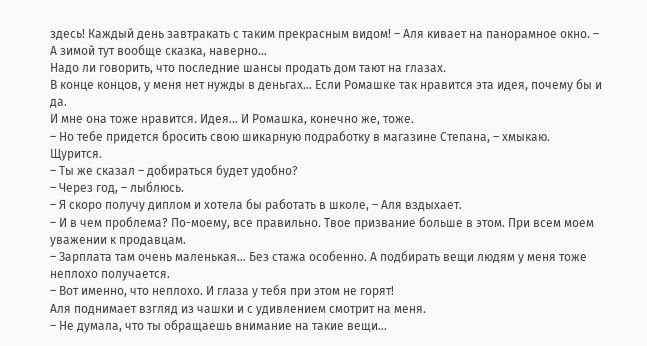здесь! Каждый день завтракать с таким прекрасным видом! – Аля кивает на панорамное окно. – А зимой тут вообще сказка, наверно…
Надо ли говорить, что последние шансы продать дом тают на глазах.
В конце концов, у меня нет нужды в деньгах… Если Ромашке так нравится эта идея, почему бы и да.
И мне она тоже нравится. Идея… И Ромашка, конечно же, тоже.
– Но тебе придется бросить свою шикарную подработку в магазине Степана, – хмыкаю.
Щурится.
– Ты же сказал – добираться будет удобно?
– Через год, – лыблюсь.
– Я скоро получу диплом и хотела бы работать в школе, – Аля вздыхает.
– И в чем проблема? По-моему, все правильно. Твое призвание больше в этом. При всем моем уважении к продавцам.
– Зарплата там очень маленькая… Без стажа особенно. А подбирать вещи людям у меня тоже неплохо получается.
– Вот именно, что неплохо. И глаза у тебя при этом не горят!
Аля поднимает взгляд из чашки и с удивлением смотрит на меня.
– Не думала, что ты обращаешь внимание на такие вещи…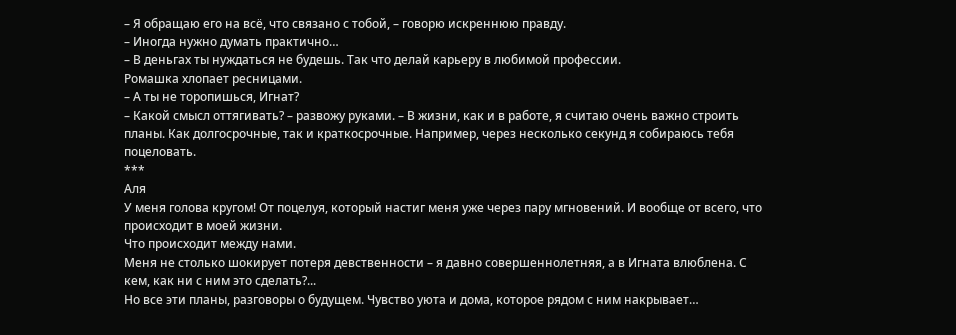– Я обращаю его на всё, что связано с тобой, – говорю искреннюю правду.
– Иногда нужно думать практично…
– В деньгах ты нуждаться не будешь. Так что делай карьеру в любимой профессии.
Ромашка хлопает ресницами.
– А ты не торопишься, Игнат?
– Какой смысл оттягивать? – развожу руками. – В жизни, как и в работе, я считаю очень важно строить планы. Как долгосрочные, так и краткосрочные. Например, через несколько секунд я собираюсь тебя поцеловать.
***
Аля
У меня голова кругом! От поцелуя, который настиг меня уже через пару мгновений. И вообще от всего, что происходит в моей жизни.
Что происходит между нами.
Меня не столько шокирует потеря девственности – я давно совершеннолетняя, а в Игната влюблена. С кем, как ни с ним это сделать?...
Но все эти планы, разговоры о будущем. Чувство уюта и дома, которое рядом с ним накрывает…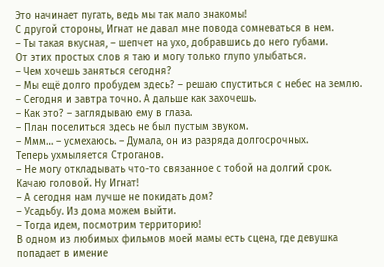Это начинает пугать, ведь мы так мало знакомы!
С другой стороны, Игнат не давал мне повода сомневаться в нем.
– Ты такая вкусная, – шепчет на ухо, добравшись до него губами.
От этих простых слов я таю и могу только глупо улыбаться.
– Чем хочешь заняться сегодня?
– Мы ещё долго пробудем здесь? – решаю спуститься с небес на землю.
– Сегодня и завтра точно. А дальше как захочешь.
– Как это? – заглядываю ему в глаза.
– План поселиться здесь не был пустым звуком.
– Ммм… – усмехаюсь. – Думала, он из разряда долгосрочных.
Теперь ухмыляется Строганов.
– Не могу откладывать что-то связанное с тобой на долгий срок.
Качаю головой. Ну Игнат!
– А сегодня нам лучше не покидать дом?
– Усадьбу. Из дома можем выйти.
– Тогда идем, посмотрим территорию!
В одном из любимых фильмов моей мамы есть сцена, где девушка попадает в имение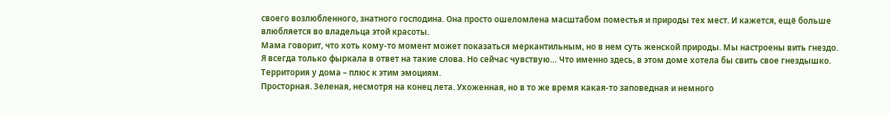своего возлюбленного, знатного господина. Она просто ошеломлена масштабом поместья и природы тех мест. И кажется, ещё больше влюбляется во владельца этой красоты.
Мама говорит, что хоть кому-то момент может показаться меркантильным, но в нем суть женской природы. Мы настроены вить гнездо.
Я всегда только фыркала в ответ на такие слова. Но сейчас чувствую… Что именно здесь, в этом доме хотела бы свить свое гнездышко.
Территория у дома – плюс к этим эмоциям.
Просторная. Зеленая, несмотря на конец лета. Ухоженная, но в то же время какая-то заповедная и немного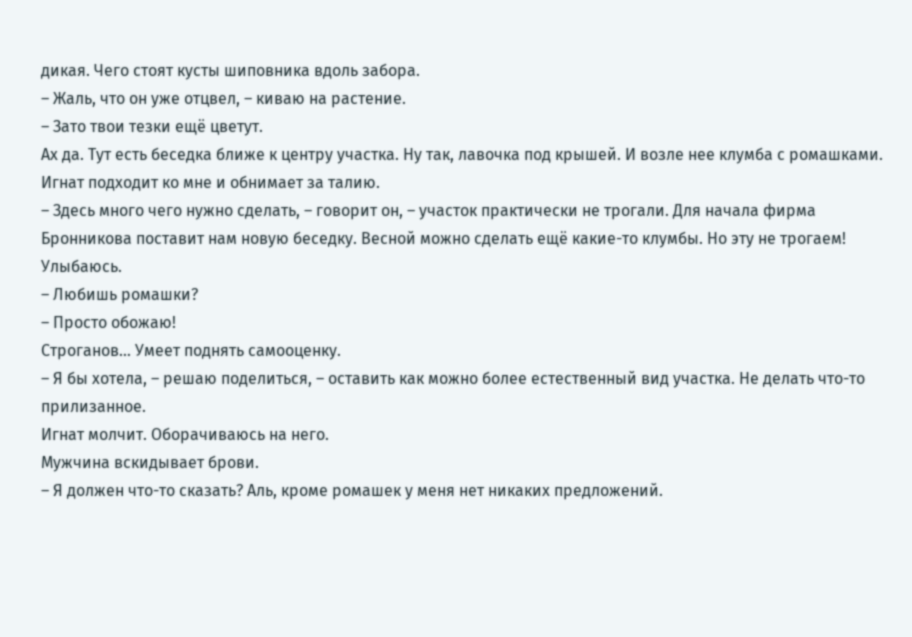дикая. Чего стоят кусты шиповника вдоль забора.
– Жаль, что он уже отцвел, – киваю на растение.
– Зато твои тезки ещё цветут.
Ах да. Тут есть беседка ближе к центру участка. Ну так, лавочка под крышей. И возле нее клумба с ромашками.
Игнат подходит ко мне и обнимает за талию.
– Здесь много чего нужно сделать, – говорит он, – участок практически не трогали. Для начала фирма Бронникова поставит нам новую беседку. Весной можно сделать ещё какие-то клумбы. Но эту не трогаем!
Улыбаюсь.
– Любишь ромашки?
– Просто обожаю!
Строганов… Умеет поднять самооценку.
– Я бы хотела, – решаю поделиться, – оставить как можно более естественный вид участка. Не делать что-то прилизанное.
Игнат молчит. Оборачиваюсь на него.
Мужчина вскидывает брови.
– Я должен что-то сказать? Аль, кроме ромашек у меня нет никаких предложений.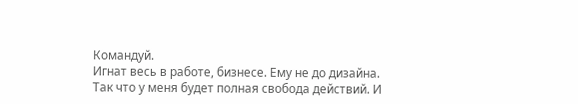Командуй.
Игнат весь в работе, бизнесе. Ему не до дизайна.
Так что у меня будет полная свобода действий. И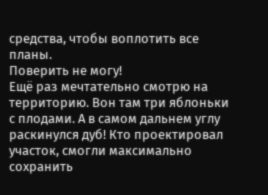средства, чтобы воплотить все планы.
Поверить не могу!
Ещё раз мечтательно смотрю на территорию. Вон там три яблоньки с плодами. А в самом дальнем углу раскинулся дуб! Кто проектировал участок, смогли максимально сохранить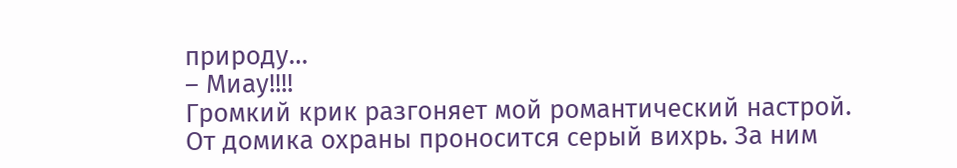природу…
– Миау!!!!
Громкий крик разгоняет мой романтический настрой.
От домика охраны проносится серый вихрь. За ним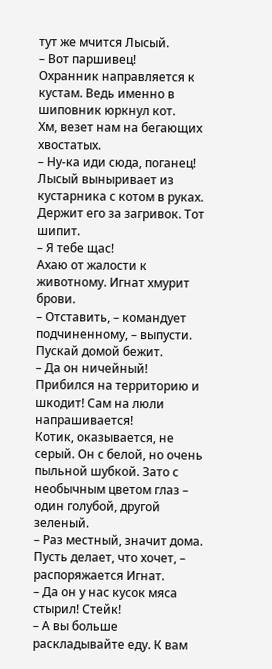тут же мчится Лысый.
– Вот паршивец!
Охранник направляется к кустам. Ведь именно в шиповник юркнул кот.
Хм, везет нам на бегающих хвостатых.
– Ну-ка иди сюда, поганец!
Лысый выныривает из кустарника с котом в руках. Держит его за загривок. Тот шипит.
– Я тебе щас!
Ахаю от жалости к животному. Игнат хмурит брови.
– Отставить, – командует подчиненному, – выпусти. Пускай домой бежит.
– Да он ничейный! Прибился на территорию и шкодит! Сам на люли напрашивается!
Котик, оказывается, не серый. Он с белой, но очень пыльной шубкой. Зато с необычным цветом глаз – один голубой, другой зеленый.
– Раз местный, значит дома. Пусть делает, что хочет, – распоряжается Игнат.
– Да он у нас кусок мяса стырил! Стейк!
– А вы больше раскладывайте еду. К вам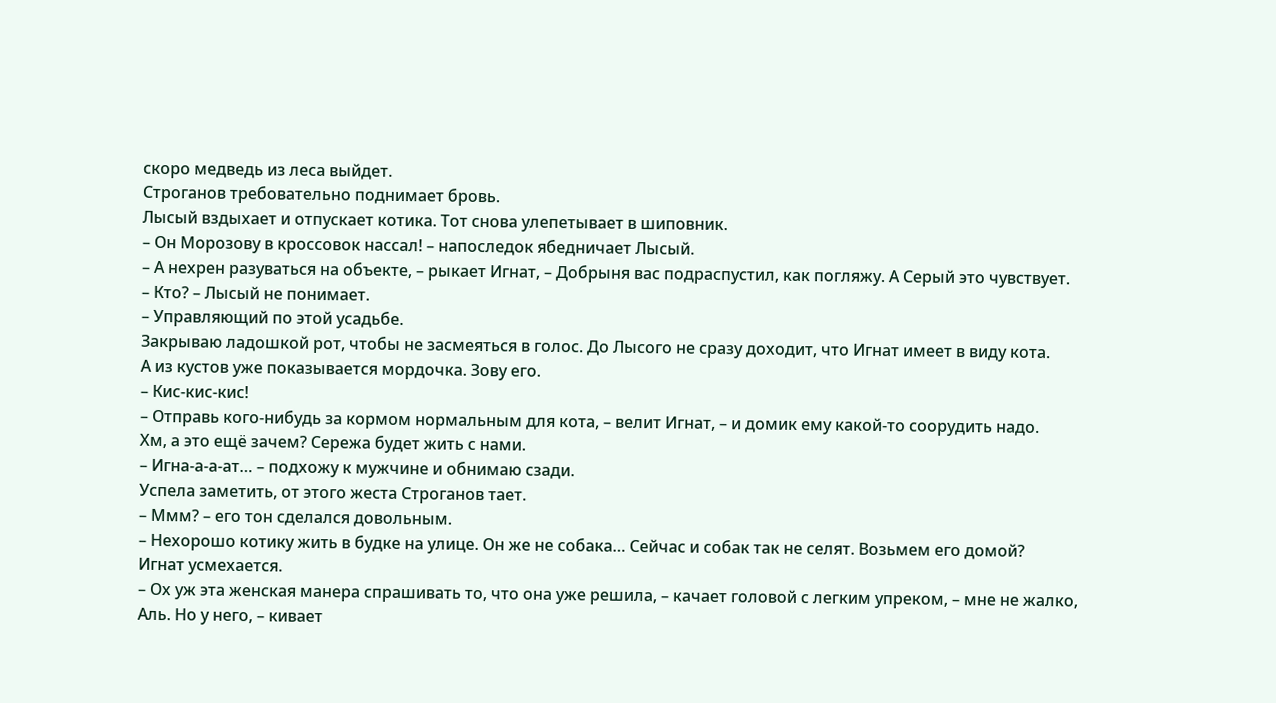скоро медведь из леса выйдет.
Строганов требовательно поднимает бровь.
Лысый вздыхает и отпускает котика. Тот снова улепетывает в шиповник.
– Он Морозову в кроссовок нассал! – напоследок ябедничает Лысый.
– А нехрен разуваться на объекте, – рыкает Игнат, – Добрыня вас подраспустил, как погляжу. А Серый это чувствует.
– Кто? – Лысый не понимает.
– Управляющий по этой усадьбе.
Закрываю ладошкой рот, чтобы не засмеяться в голос. До Лысого не сразу доходит, что Игнат имеет в виду кота.
А из кустов уже показывается мордочка. Зову его.
– Кис-кис-кис!
– Отправь кого-нибудь за кормом нормальным для кота, – велит Игнат, – и домик ему какой-то соорудить надо.
Хм, а это ещё зачем? Сережа будет жить с нами.
– Игна-а-а-ат… – подхожу к мужчине и обнимаю сзади.
Успела заметить, от этого жеста Строганов тает.
– Ммм? – его тон сделался довольным.
– Нехорошо котику жить в будке на улице. Он же не собака… Сейчас и собак так не селят. Возьмем его домой?
Игнат усмехается.
– Ох уж эта женская манера спрашивать то, что она уже решила, – качает головой с легким упреком, – мне не жалко, Аль. Но у него, – кивает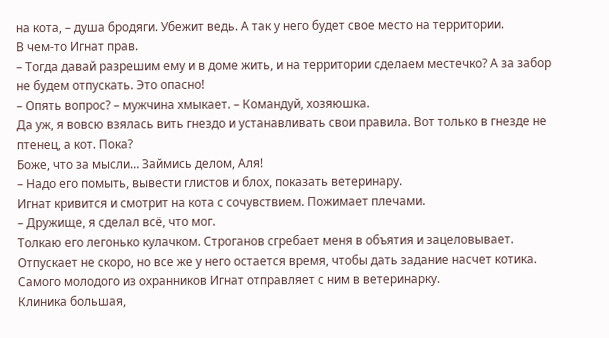на кота, – душа бродяги. Убежит ведь. А так у него будет свое место на территории.
В чем-то Игнат прав.
– Тогда давай разрешим ему и в доме жить, и на территории сделаем местечко? А за забор не будем отпускать. Это опасно!
– Опять вопрос? – мужчина хмыкает. – Командуй, хозяюшка.
Да уж, я вовсю взялась вить гнездо и устанавливать свои правила. Вот только в гнезде не птенец, а кот. Пока?
Боже, что за мысли… Займись делом, Аля!
– Надо его помыть, вывести глистов и блох, показать ветеринару.
Игнат кривится и смотрит на кота с сочувствием. Пожимает плечами.
– Дружище, я сделал всё, что мог.
Толкаю его легонько кулачком. Строганов сгребает меня в объятия и зацеловывает.
Отпускает не скоро, но все же у него остается время, чтобы дать задание насчет котика. Самого молодого из охранников Игнат отправляет с ним в ветеринарку.
Клиника большая,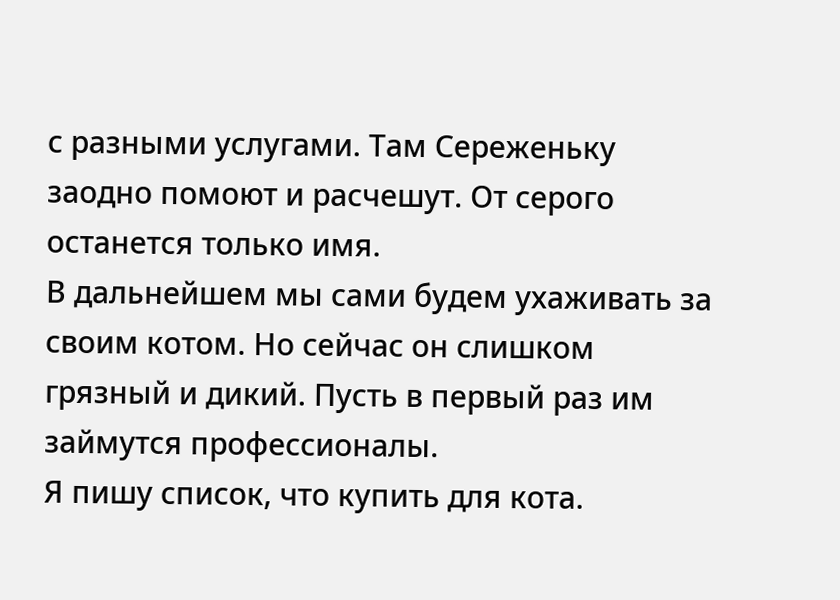с разными услугами. Там Сереженьку заодно помоют и расчешут. От серого останется только имя.
В дальнейшем мы сами будем ухаживать за своим котом. Но сейчас он слишком грязный и дикий. Пусть в первый раз им займутся профессионалы.
Я пишу список, что купить для кота.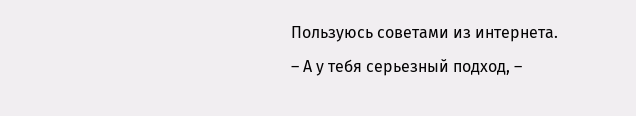Пользуюсь советами из интернета.
– А у тебя серьезный подход, –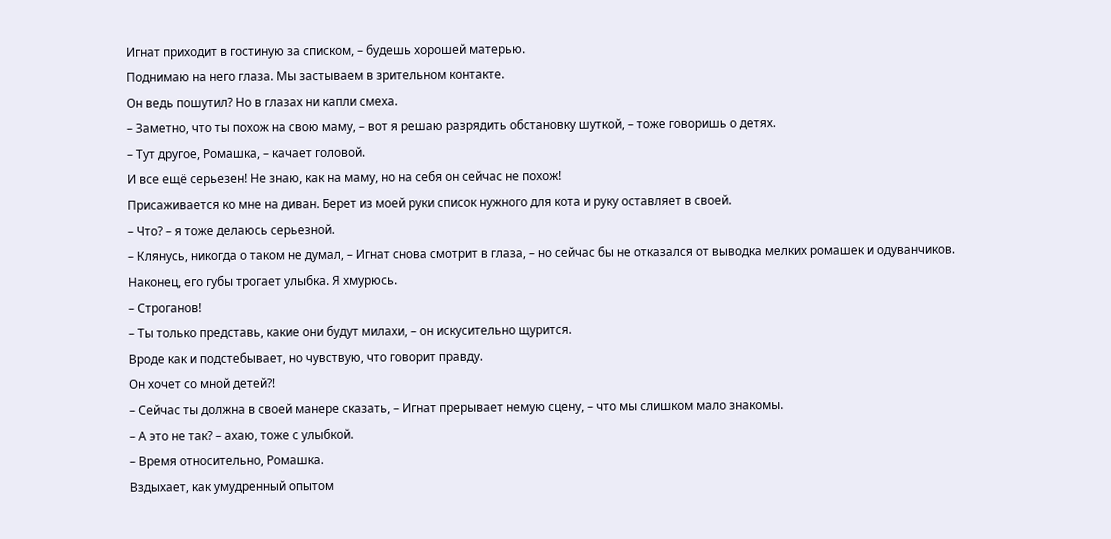Игнат приходит в гостиную за списком, – будешь хорошей матерью.
Поднимаю на него глаза. Мы застываем в зрительном контакте.
Он ведь пошутил? Но в глазах ни капли смеха.
– Заметно, что ты похож на свою маму, – вот я решаю разрядить обстановку шуткой, – тоже говоришь о детях.
– Тут другое, Ромашка, – качает головой.
И все ещё серьезен! Не знаю, как на маму, но на себя он сейчас не похож!
Присаживается ко мне на диван. Берет из моей руки список нужного для кота и руку оставляет в своей.
– Что? – я тоже делаюсь серьезной.
– Клянусь, никогда о таком не думал, – Игнат снова смотрит в глаза, – но сейчас бы не отказался от выводка мелких ромашек и одуванчиков.
Наконец, его губы трогает улыбка. Я хмурюсь.
– Строганов!
– Ты только представь, какие они будут милахи, – он искусительно щурится.
Вроде как и подстебывает, но чувствую, что говорит правду.
Он хочет со мной детей?!
– Сейчас ты должна в своей манере сказать, – Игнат прерывает немую сцену, – что мы слишком мало знакомы.
– А это не так? – ахаю, тоже с улыбкой.
– Время относительно, Ромашка.
Вздыхает, как умудренный опытом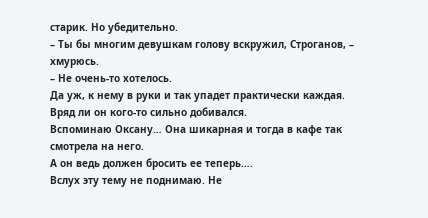старик. Но убедительно.
– Ты бы многим девушкам голову вскружил, Строганов, – хмурюсь.
– Не очень-то хотелось.
Да уж, к нему в руки и так упадет практически каждая. Вряд ли он кого-то сильно добивался.
Вспоминаю Оксану… Она шикарная и тогда в кафе так смотрела на него.
А он ведь должен бросить ее теперь….
Вслух эту тему не поднимаю. Не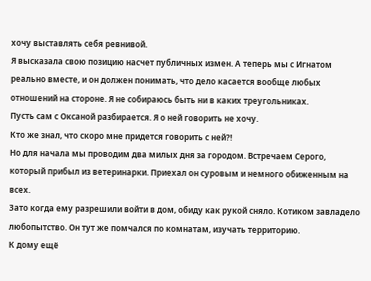хочу выставлять себя ревнивой.
Я высказала свою позицию насчет публичных измен. А теперь мы с Игнатом реально вместе, и он должен понимать, что дело касается вообще любых отношений на стороне. Я не собираюсь быть ни в каких треугольниках.
Пусть сам с Оксаной разбирается. Я о ней говорить не хочу.
Кто же знал, что скоро мне придется говорить с ней?!
Но для начала мы проводим два милых дня за городом. Встречаем Серого, который прибыл из ветеринарки. Приехал он суровым и немного обиженным на всех.
Зато когда ему разрешили войти в дом, обиду как рукой сняло. Котиком завладело любопытство. Он тут же помчался по комнатам, изучать территорию.
К дому ещё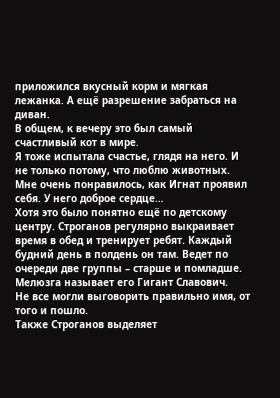приложился вкусный корм и мягкая лежанка. А ещё разрешение забраться на диван.
В общем, к вечеру это был самый счастливый кот в мире.
Я тоже испытала счастье, глядя на него. И не только потому, что люблю животных.
Мне очень понравилось, как Игнат проявил себя. У него доброе сердце…
Хотя это было понятно ещё по детскому центру. Строганов регулярно выкраивает время в обед и тренирует ребят. Каждый будний день в полдень он там. Ведет по очереди две группы – старше и помладше.
Мелюзга называет его Гигант Славович.
Не все могли выговорить правильно имя, от того и пошло.
Также Строганов выделяет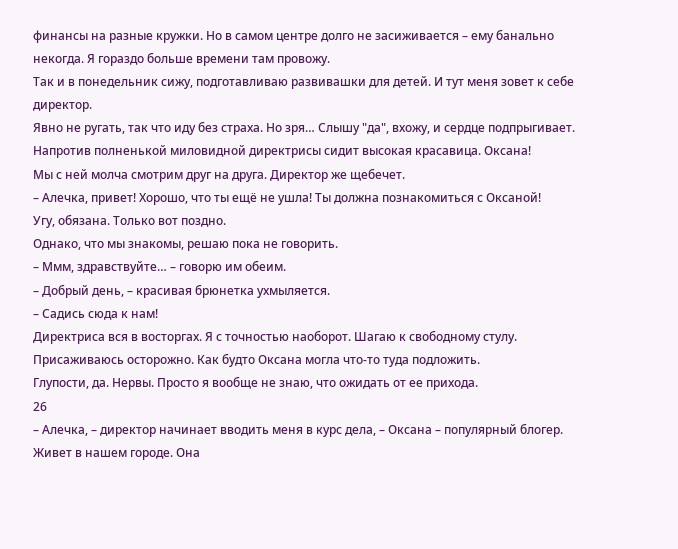финансы на разные кружки. Но в самом центре долго не засиживается – ему банально некогда. Я гораздо больше времени там провожу.
Так и в понедельник сижу, подготавливаю развивашки для детей. И тут меня зовет к себе директор.
Явно не ругать, так что иду без страха. Но зря… Слышу "да", вхожу, и сердце подпрыгивает.
Напротив полненькой миловидной директрисы сидит высокая красавица. Оксана!
Мы с ней молча смотрим друг на друга. Директор же щебечет.
– Алечка, привет! Хорошо, что ты ещё не ушла! Ты должна познакомиться с Оксаной!
Угу, обязана. Только вот поздно.
Однако, что мы знакомы, решаю пока не говорить.
– Ммм, здравствуйте… – говорю им обеим.
– Добрый день, – красивая брюнетка ухмыляется.
– Садись сюда к нам!
Директриса вся в восторгах. Я с точностью наоборот. Шагаю к свободному стулу.
Присаживаюсь осторожно. Как будто Оксана могла что-то туда подложить.
Глупости, да. Нервы. Просто я вообще не знаю, что ожидать от ее прихода.
26
– Алечка, – директор начинает вводить меня в курс дела, – Оксана – популярный блогер. Живет в нашем городе. Она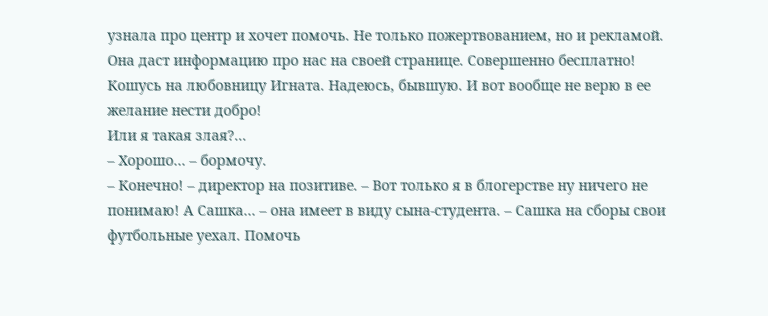узнала про центр и хочет помочь. Не только пожертвованием, но и рекламой. Она даст информацию про нас на своей странице. Совершенно бесплатно!
Кошусь на любовницу Игната. Надеюсь, бывшую. И вот вообще не верю в ее желание нести добро!
Или я такая злая?...
– Хорошо… – бормочу.
– Конечно! – директор на позитиве. – Вот только я в блогерстве ну ничего не понимаю! А Сашка… – она имеет в виду сына-студента. – Сашка на сборы свои футбольные уехал. Помочь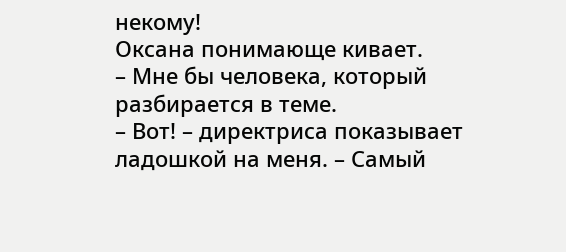некому!
Оксана понимающе кивает.
– Мне бы человека, который разбирается в теме.
– Вот! – директриса показывает ладошкой на меня. – Самый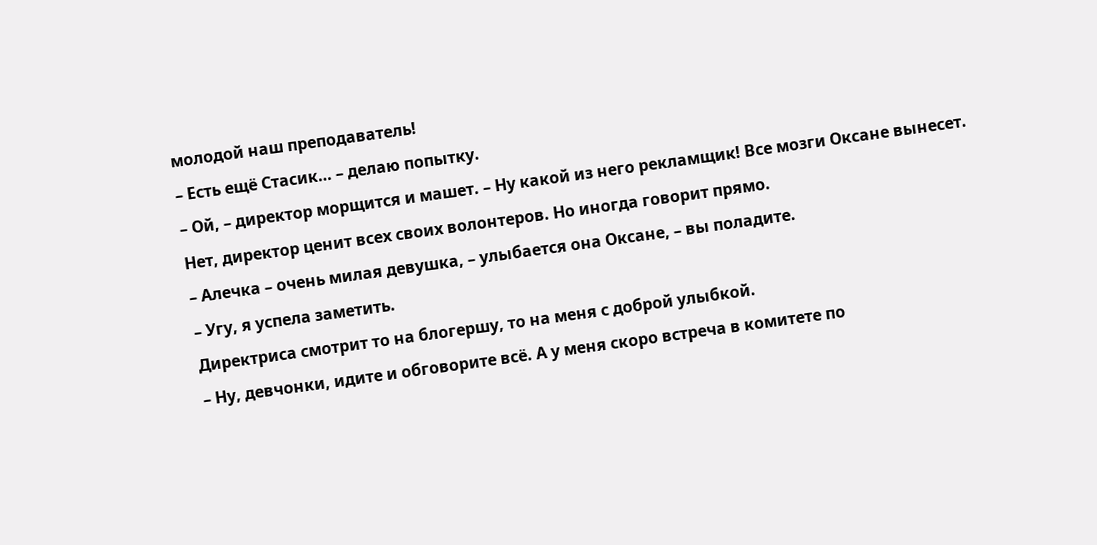молодой наш преподаватель!
– Есть ещё Стасик… – делаю попытку.
– Ой, – директор морщится и машет. – Ну какой из него рекламщик! Все мозги Оксане вынесет.
Нет, директор ценит всех своих волонтеров. Но иногда говорит прямо.
– Алечка – очень милая девушка, – улыбается она Оксане, – вы поладите.
– Угу, я успела заметить.
Директриса смотрит то на блогершу, то на меня с доброй улыбкой.
– Ну, девчонки, идите и обговорите всё. А у меня скоро встреча в комитете по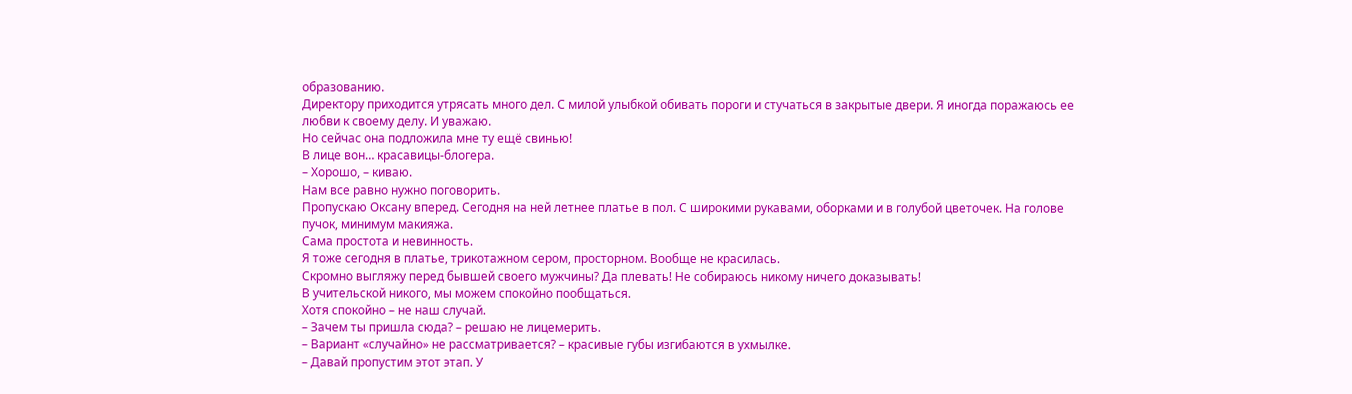образованию.
Директору приходится утрясать много дел. С милой улыбкой обивать пороги и стучаться в закрытые двери. Я иногда поражаюсь ее любви к своему делу. И уважаю.
Но сейчас она подложила мне ту ещё свинью!
В лице вон… красавицы-блогера.
– Хорошо, – киваю.
Нам все равно нужно поговорить.
Пропускаю Оксану вперед. Сегодня на ней летнее платье в пол. С широкими рукавами, оборками и в голубой цветочек. На голове пучок, минимум макияжа.
Сама простота и невинность.
Я тоже сегодня в платье, трикотажном сером, просторном. Вообще не красилась.
Скромно выгляжу перед бывшей своего мужчины? Да плевать! Не собираюсь никому ничего доказывать!
В учительской никого, мы можем спокойно пообщаться.
Хотя спокойно – не наш случай.
– Зачем ты пришла сюда? – решаю не лицемерить.
– Вариант «случайно» не рассматривается? – красивые губы изгибаются в ухмылке.
– Давай пропустим этот этап. У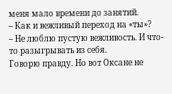меня мало времени до занятий.
– Как и вежливый переход на «ты»?
– Не люблю пустую вежливость. И что-то разыгрывать из себя.
Говорю правду. Но вот Оксане не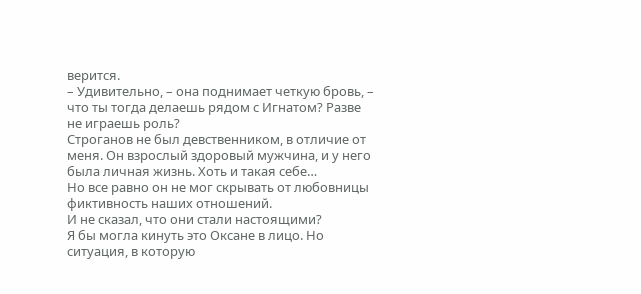верится.
– Удивительно, – она поднимает четкую бровь, – что ты тогда делаешь рядом с Игнатом? Разве не играешь роль?
Строганов не был девственником, в отличие от меня. Он взрослый здоровый мужчина, и у него была личная жизнь. Хоть и такая себе…
Но все равно он не мог скрывать от любовницы фиктивность наших отношений.
И не сказал, что они стали настоящими?
Я бы могла кинуть это Оксане в лицо. Но ситуация, в которую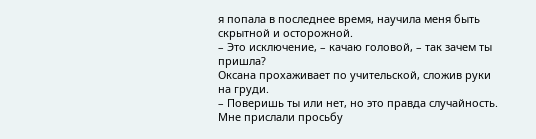я попала в последнее время, научила меня быть скрытной и осторожной.
– Это исключение, – качаю головой, – так зачем ты пришла?
Оксана прохаживает по учительской, сложив руки на груди.
– Поверишь ты или нет, но это правда случайность. Мне прислали просьбу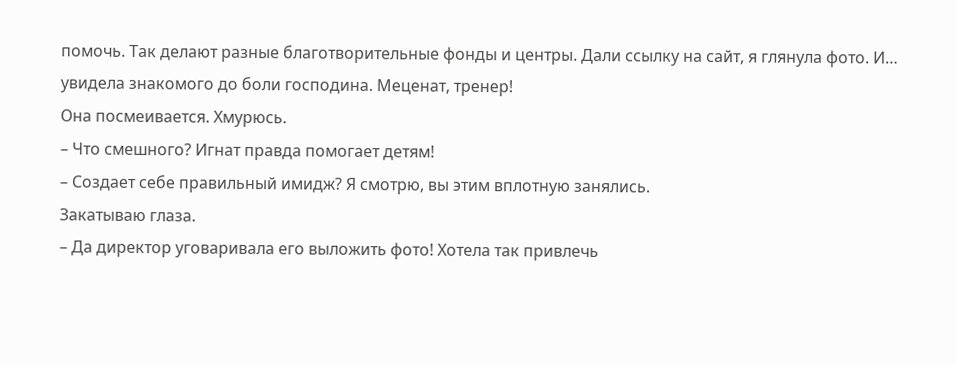помочь. Так делают разные благотворительные фонды и центры. Дали ссылку на сайт, я глянула фото. И… увидела знакомого до боли господина. Меценат, тренер!
Она посмеивается. Хмурюсь.
– Что смешного? Игнат правда помогает детям!
– Создает себе правильный имидж? Я смотрю, вы этим вплотную занялись.
Закатываю глаза.
– Да директор уговаривала его выложить фото! Хотела так привлечь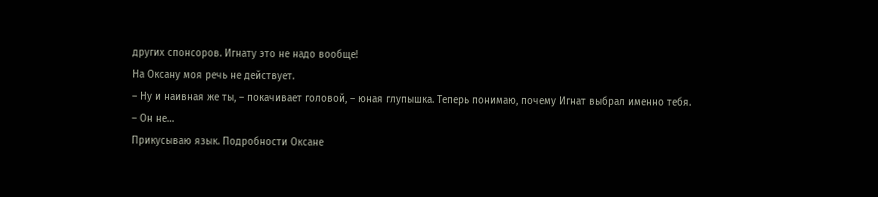других спонсоров. Игнату это не надо вообще!
На Оксану моя речь не действует.
– Ну и наивная же ты, – покачивает головой, – юная глупышка. Теперь понимаю, почему Игнат выбрал именно тебя.
– Он не…
Прикусываю язык. Подробности Оксане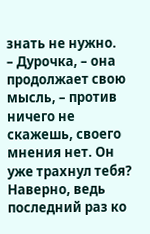знать не нужно.
– Дурочка, – она продолжает свою мысль, – против ничего не скажешь, своего мнения нет. Он уже трахнул тебя? Наверно, ведь последний раз ко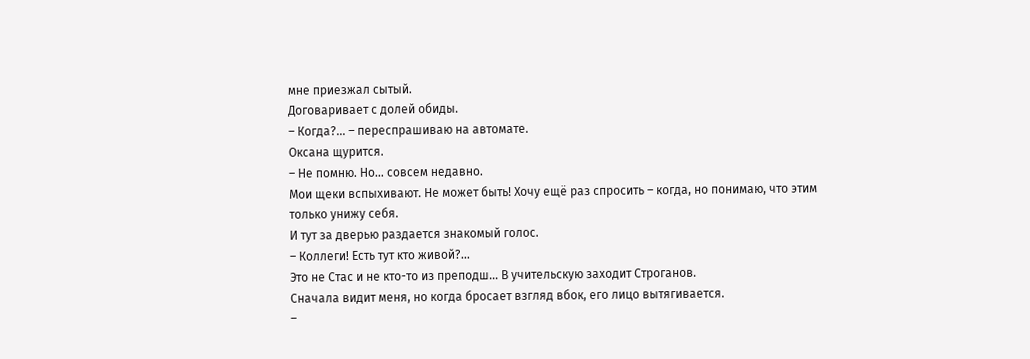мне приезжал сытый.
Договаривает с долей обиды.
– Когда?... – переспрашиваю на автомате.
Оксана щурится.
– Не помню. Но… совсем недавно.
Мои щеки вспыхивают. Не может быть! Хочу ещё раз спросить – когда, но понимаю, что этим только унижу себя.
И тут за дверью раздается знакомый голос.
– Коллеги! Есть тут кто живой?...
Это не Стас и не кто-то из преподш… В учительскую заходит Строганов.
Сначала видит меня, но когда бросает взгляд вбок, его лицо вытягивается.
–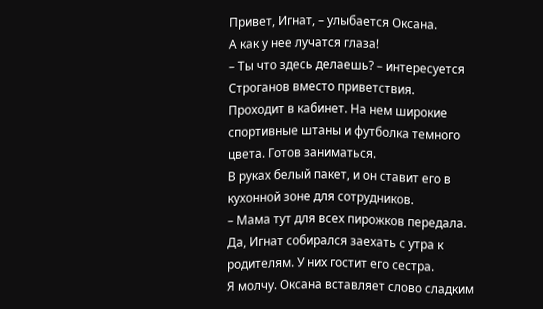Привет, Игнат, – улыбается Оксана.
А как у нее лучатся глаза!
– Ты что здесь делаешь? – интересуется Строганов вместо приветствия.
Проходит в кабинет. На нем широкие спортивные штаны и футболка темного цвета. Готов заниматься.
В руках белый пакет, и он ставит его в кухонной зоне для сотрудников.
– Мама тут для всех пирожков передала.
Да, Игнат собирался заехать с утра к родителям. У них гостит его сестра.
Я молчу. Оксана вставляет слово сладким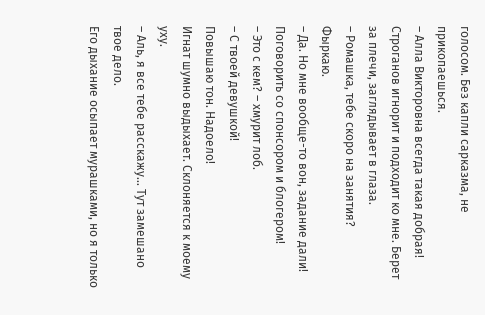голосом. Без капли сарказма, не прикопаешься.
– Алла Викторовна всегда такая добрая!
Строганов игнорит и подходит ко мне. Берет за плечи, заглядывает в глаза.
– Ромашка, тебе скоро на занятия?
Фыркаю.
– Да. Но мне вообще-то вон, задание дали! Поговорить со спонсором и блогером!
– Это с кем? – хмурит лоб.
– С твоей девушкой!
Повышаю тон. Надоело!
Игнат шумно выдыхает. Склоняется к моему уху.
– Аль, я все тебе расскажу… Тут замешано твое дело.
Его дыхание осыпает мурашками, но я только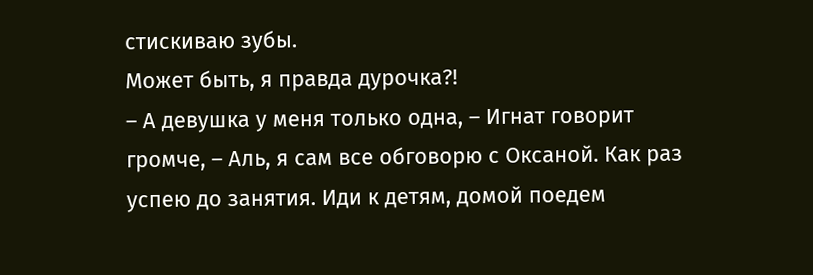стискиваю зубы.
Может быть, я правда дурочка?!
– А девушка у меня только одна, – Игнат говорит громче, – Аль, я сам все обговорю с Оксаной. Как раз успею до занятия. Иди к детям, домой поедем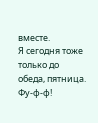вместе.
Я сегодня тоже только до обеда, пятница.
Фу-ф-ф!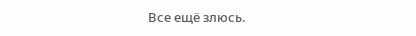Все ещё злюсь.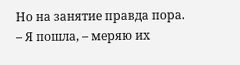Но на занятие правда пора.
– Я пошла, – меряю их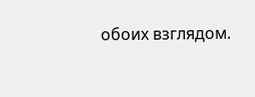обоих взглядом.